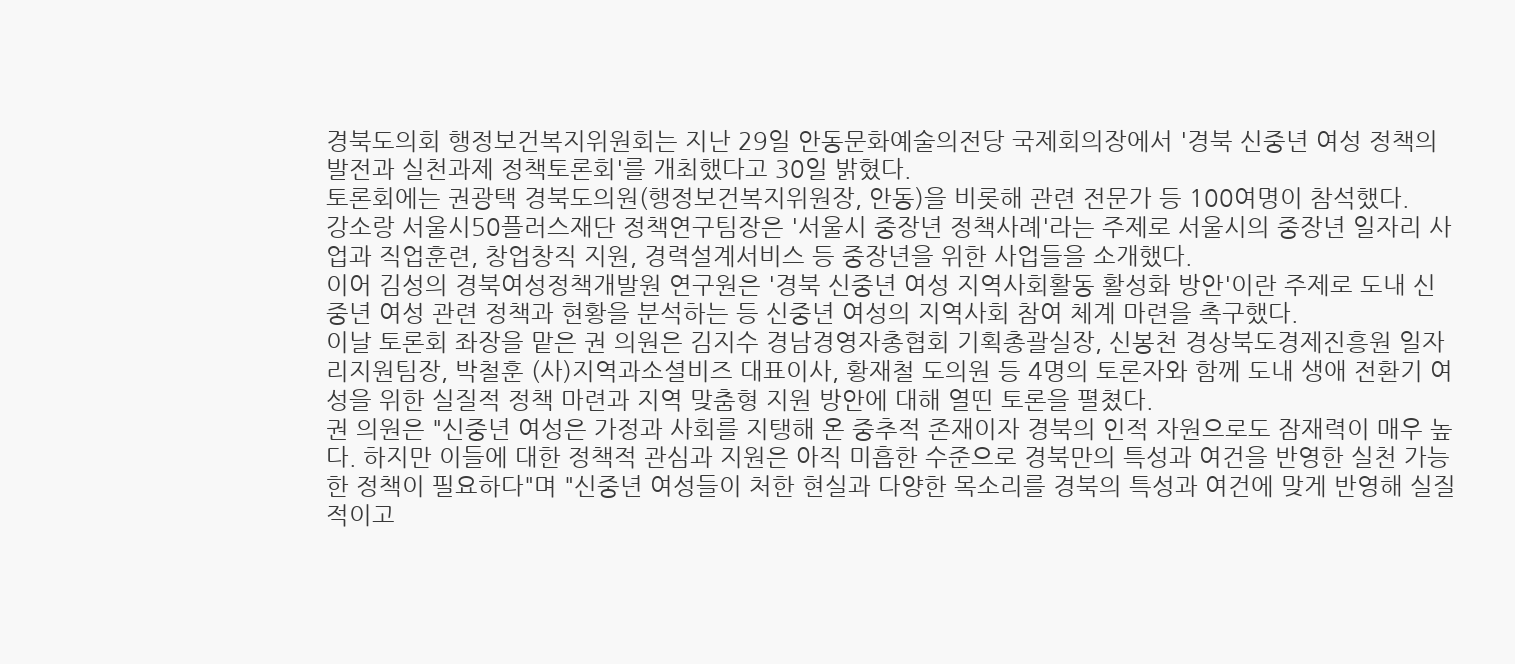경북도의회 행정보건복지위원회는 지난 29일 안동문화예술의전당 국제회의장에서 '경북 신중년 여성 정책의 발전과 실천과제 정책토론회'를 개최했다고 30일 밝혔다.
토론회에는 권광택 경북도의원(행정보건복지위원장, 안동)을 비롯해 관련 전문가 등 100여명이 참석했다.
강소랑 서울시50플러스재단 정책연구팀장은 '서울시 중장년 정책사례'라는 주제로 서울시의 중장년 일자리 사업과 직업훈련, 창업창직 지원, 경력설계서비스 등 중장년을 위한 사업들을 소개했다.
이어 김성의 경북여성정책개발원 연구원은 '경북 신중년 여성 지역사회활동 활성화 방안'이란 주제로 도내 신중년 여성 관련 정책과 현황을 분석하는 등 신중년 여성의 지역사회 참여 체계 마련을 촉구했다.
이날 토론회 좌장을 맡은 권 의원은 김지수 경남경영자총협회 기획총괄실장, 신봉천 경상북도경제진흥원 일자리지원팀장, 박철훈 (사)지역과소셜비즈 대표이사, 황재철 도의원 등 4명의 토론자와 함께 도내 생애 전환기 여성을 위한 실질적 정책 마련과 지역 맞춤형 지원 방안에 대해 열띤 토론을 펼쳤다.
권 의원은 "신중년 여성은 가정과 사회를 지탱해 온 중추적 존재이자 경북의 인적 자원으로도 잠재력이 매우 높다. 하지만 이들에 대한 정책적 관심과 지원은 아직 미흡한 수준으로 경북만의 특성과 여건을 반영한 실천 가능한 정책이 필요하다"며 "신중년 여성들이 처한 현실과 다양한 목소리를 경북의 특성과 여건에 맞게 반영해 실질적이고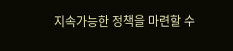지속가능한 정책을 마련할 수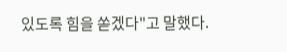있도록 힘을 쏟겠다"고 말했다.